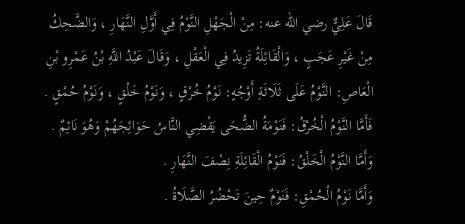قَالَ عَلِيٌّ رضي الله عنه: مِنْ الْجَهْلِ النَّوْمُ فِي أَوَّلِ النَّهَارِ ، وَالضَّحِكُ مِنْ غَيْرِ عَجَبٍ ، وَالْقَائِلَةُ تَزِيدُ فِي الْعَقْلِ ، وَقَالَ عَبْدُ اللَّهِ بْنُ عَمْرِو بْنِ الْعَاصِ: النَّوْمُ عَلَى ثَلَاثَةِ أَوْجُهٍ: نَوْمُ خُرْقٍ ، وَنَوْمُ خَلْقٍ ، وَنَوْمُ حُمْقٍ .
فَأَمَّا النَّوْمُ الْخُرْقُ: فَنَوْمَةُ الضُّحَى يَقْضِي النَّاسُ حَوَائِجَهُمْ وَهُوَ نَائِمٌ .
وَأَمَّا النَّوْمُ الْخَلْقُ: فَنَوْمُ الْقَائِلَةِ نِصْفَ النَّهَارِ .
وَأَمَّا نَوْمُ الْحُمْقِ: فَنَوْمٌ حِينَ تَحْضُرُ الصَّلَاةُ .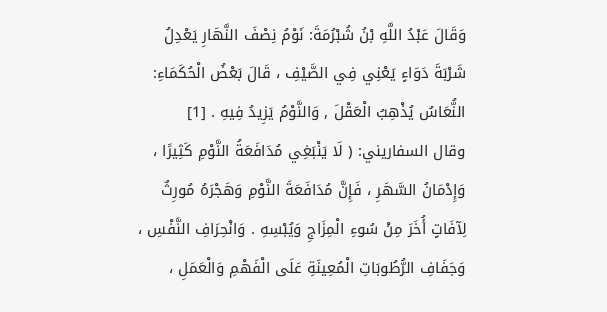وَقَالَ عَبْدُ اللَّهِ بْنُ شُبْرُمَةَ: نَوْمُ نِصْفَ النَّهَارِ يَعْدِلُ شَرْبَةَ دَوَاءٍ يَعْنِي فِي الصَّيْفِ ، قَالَ بَعْضُ الْحُكَمَاءِ: النُّعَاسُ يُذْهِبُ الْعَقْلَ , وَالنَّوْمُ يَزِيدُ فِيهِ . [1]
وقال السفاريني: ( لَا يَنْبَغِي مُدَافَعَةُ النَّوْمِ كَثِيرًا ، وَإِدْمَانُ السَّهَرِ ، فَإِنَّ مُدَافَعَةَ النَّوْمِ وَهَجْرَهُ مُورِثٌ لِآفَاتٍ أُخَرَ مِنْ سُوءِ الْمِزَاجِ وَيُبْسِهِ . وَانْحِرَافِ النَّفْسِ ، وَجَفَافِ الرُّطُوبَاتِ الْمُعِينَةِ عَلَى الْفَهْمِ وَالْعَمَلِ ،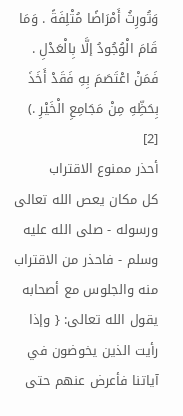وَتُورِثُ أَمْرَاضًا مُتْلِفَةً . وَمَا قَامَ الْوُجُودُ إلَّا بِالْعَدْلِ . فَمَنْ اعْتَصَمَ بِهِ فَقَدْ أَخَذَ بِحَظِّهِ مِنْ مَجَامِعِ الْخَيْرِ .) [2]
أحذر ممنوع الاقتراب
كل مكان يعص الله تعالى ورسوله - صلى الله عليه وسلم - فاحذر من الاقتراب منه والجلوس مع أصحابه يقول الله تعالى: { وإذا رأيت الذين يخوضون في آياتنا فأعرض عنهم حتى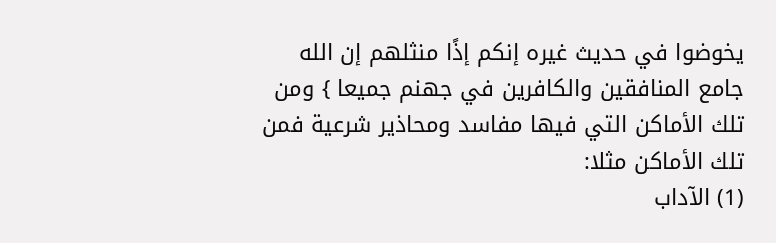يخوضوا في حديث غيره إنكم إذًا منثلهم إن الله جامع المنافقين والكافرين في جهنم جميعا } ومن تلك الأماكن التي فيها مفاسد ومحاذير شرعية فمن تلك الأماكن مثلا:
(1) الآداب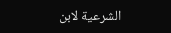الشرعية لابن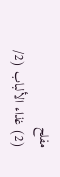مفلح
(2) غذاء الألباب (2/